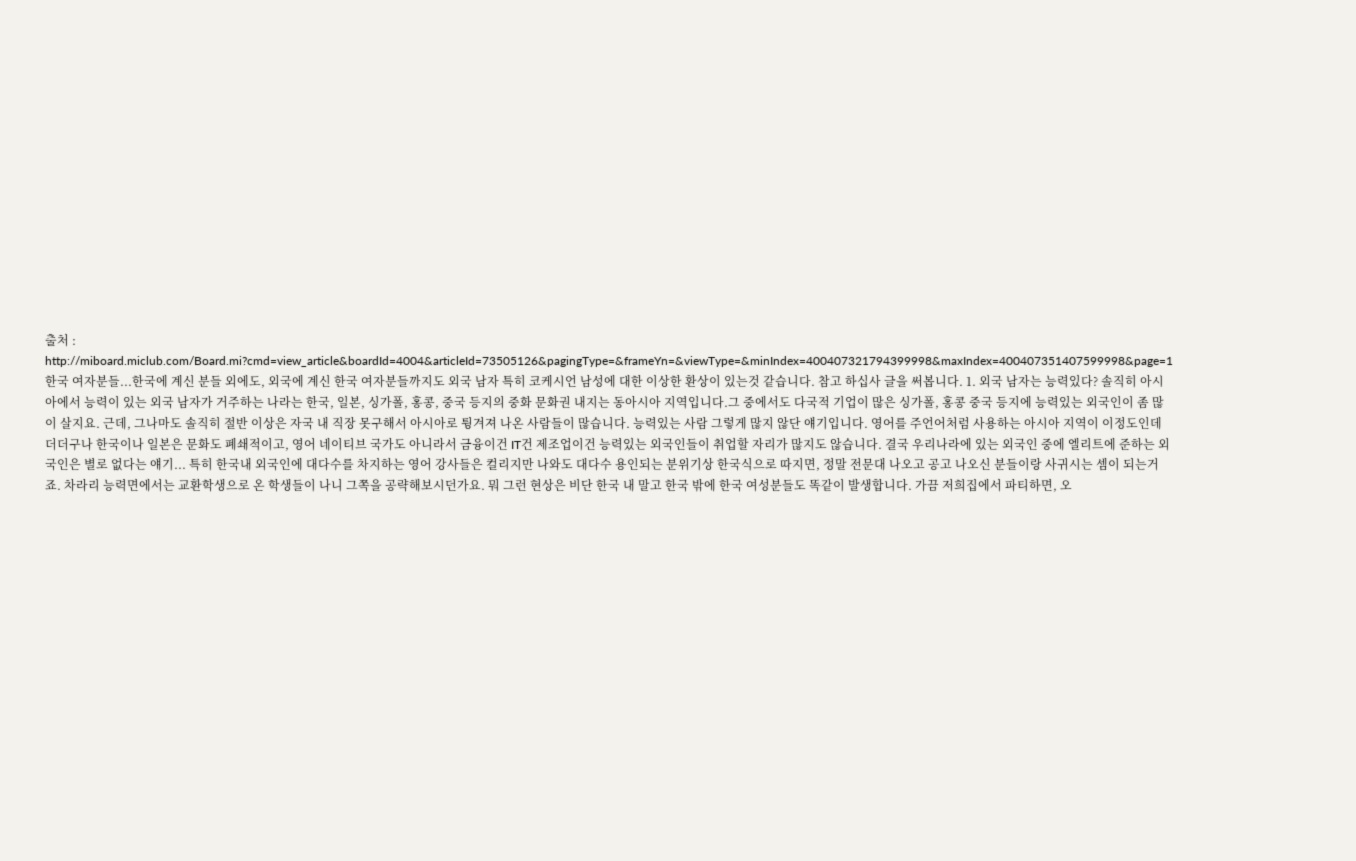출처 : http://miboard.miclub.com/Board.mi?cmd=view_article&boardId=4004&articleId=73505126&pagingType=&frameYn=&viewType=&minIndex=400407321794399998&maxIndex=400407351407599998&page=1 한국 여자분들...한국에 계신 분들 외에도, 외국에 계신 한국 여자분들까지도 외국 남자 특히 코케시언 남성에 대한 이상한 환상이 있는것 같습니다. 참고 하십사 글을 써봅니다. 1. 외국 남자는 능력있다? 솔직히 아시아에서 능력이 있는 외국 남자가 거주하는 나라는 한국, 일본, 싱가폴, 홍콩, 중국 등지의 중화 문화권 내지는 동아시아 지역입니다.그 중에서도 다국적 기업이 많은 싱가폴, 홍콩 중국 등지에 능력있는 외국인이 좀 많이 살지요. 근데, 그나마도 솔직히 절반 이상은 자국 내 직장 못구해서 아시아로 튕겨져 나온 사람들이 많습니다. 능력있는 사람 그렇게 많지 않단 얘기입니다. 영어를 주언어처럼 사용하는 아시아 지역이 이정도인데 더더구나 한국이나 일본은 문화도 폐쇄적이고, 영어 네이티브 국가도 아니라서 금융이건 IT건 제조업이건 능력있는 외국인들이 취업할 자리가 많지도 않습니다. 결국 우리나라에 있는 외국인 중에 엘리트에 준하는 외국인은 별로 없다는 얘기... 특히 한국내 외국인에 대다수를 차지하는 영어 강사들은 컬리지만 나와도 대다수 용인되는 분위기상 한국식으로 따지면, 정말 전문대 나오고 공고 나오신 분들이랑 사귀시는 셈이 되는거죠. 차라리 능력면에서는 교환학생으로 온 학생들이 나니 그쪽을 공략해보시던가요. 뭐 그런 현상은 비단 한국 내 말고 한국 밖에 한국 여성분들도 똑같이 발생합니다. 가끔 저희집에서 파티하면, 오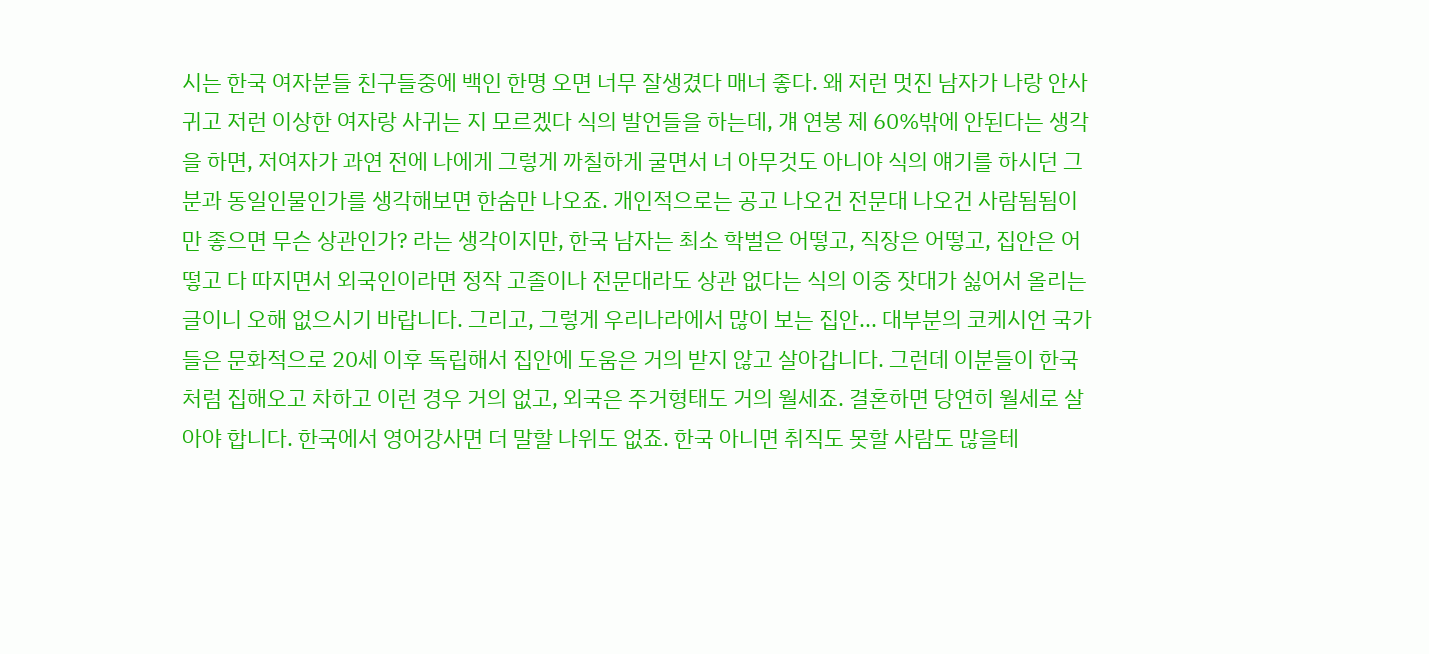시는 한국 여자분들 친구들중에 백인 한명 오면 너무 잘생겼다 매너 좋다. 왜 저런 멋진 남자가 나랑 안사귀고 저런 이상한 여자랑 사귀는 지 모르겠다 식의 발언들을 하는데, 걔 연봉 제 60%밖에 안된다는 생각을 하면, 저여자가 과연 전에 나에게 그렇게 까칠하게 굴면서 너 아무것도 아니야 식의 얘기를 하시던 그분과 동일인물인가를 생각해보면 한숨만 나오죠. 개인적으로는 공고 나오건 전문대 나오건 사람됨됨이만 좋으면 무슨 상관인가? 라는 생각이지만, 한국 남자는 최소 학벌은 어떻고, 직장은 어떻고, 집안은 어떻고 다 따지면서 외국인이라면 정작 고졸이나 전문대라도 상관 없다는 식의 이중 잣대가 싫어서 올리는 글이니 오해 없으시기 바랍니다. 그리고, 그렇게 우리나라에서 많이 보는 집안... 대부분의 코케시언 국가들은 문화적으로 20세 이후 독립해서 집안에 도움은 거의 받지 않고 살아갑니다. 그런데 이분들이 한국처럼 집해오고 차하고 이런 경우 거의 없고, 외국은 주거형태도 거의 월세죠. 결혼하면 당연히 월세로 살아야 합니다. 한국에서 영어강사면 더 말할 나위도 없죠. 한국 아니면 취직도 못할 사람도 많을테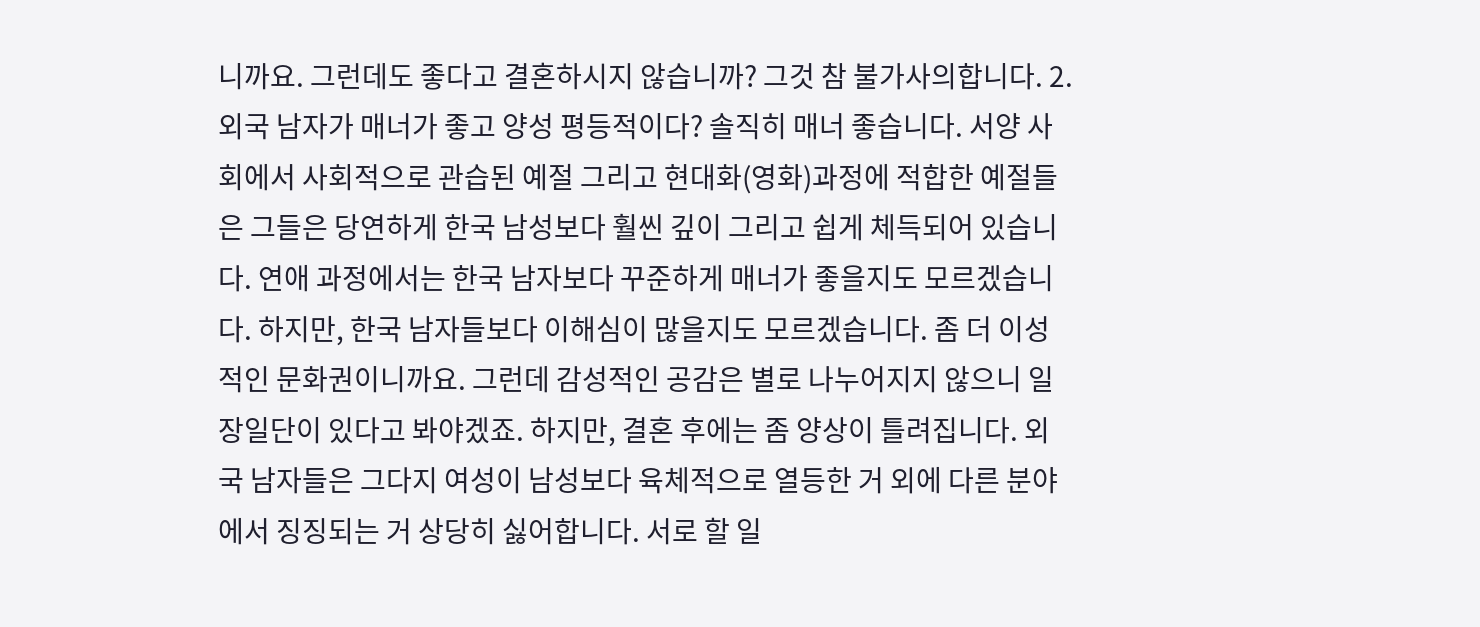니까요. 그런데도 좋다고 결혼하시지 않습니까? 그것 참 불가사의합니다. 2. 외국 남자가 매너가 좋고 양성 평등적이다? 솔직히 매너 좋습니다. 서양 사회에서 사회적으로 관습된 예절 그리고 현대화(영화)과정에 적합한 예절들은 그들은 당연하게 한국 남성보다 훨씬 깊이 그리고 쉽게 체득되어 있습니다. 연애 과정에서는 한국 남자보다 꾸준하게 매너가 좋을지도 모르겠습니다. 하지만, 한국 남자들보다 이해심이 많을지도 모르겠습니다. 좀 더 이성적인 문화권이니까요. 그런데 감성적인 공감은 별로 나누어지지 않으니 일장일단이 있다고 봐야겠죠. 하지만, 결혼 후에는 좀 양상이 틀려집니다. 외국 남자들은 그다지 여성이 남성보다 육체적으로 열등한 거 외에 다른 분야에서 징징되는 거 상당히 싫어합니다. 서로 할 일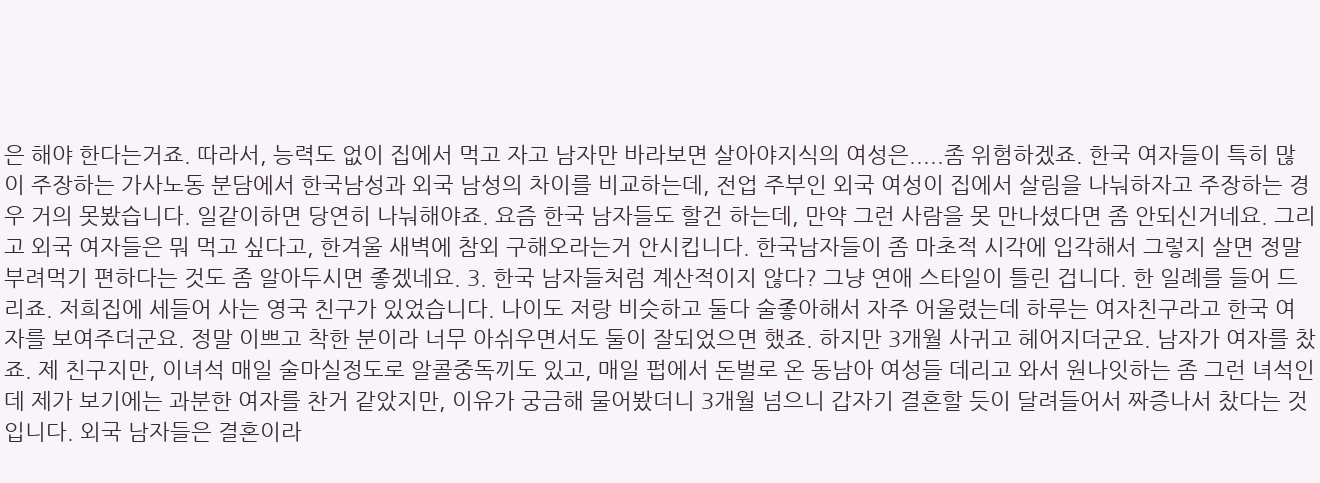은 해야 한다는거죠. 따라서, 능력도 없이 집에서 먹고 자고 남자만 바라보면 살아야지식의 여성은.....좀 위험하겠죠. 한국 여자들이 특히 많이 주장하는 가사노동 분담에서 한국남성과 외국 남성의 차이를 비교하는데, 전업 주부인 외국 여성이 집에서 살림을 나눠하자고 주장하는 경우 거의 못봤습니다. 일같이하면 당연히 나눠해야죠. 요즘 한국 남자들도 할건 하는데, 만약 그런 사람을 못 만나셨다면 좀 안되신거네요. 그리고 외국 여자들은 뭐 먹고 싶다고, 한겨울 새벽에 참외 구해오라는거 안시킵니다. 한국남자들이 좀 마초적 시각에 입각해서 그렇지 살면 정말 부려먹기 편하다는 것도 좀 알아두시면 좋겠네요. 3. 한국 남자들처럼 계산적이지 않다? 그냥 연애 스타일이 틀린 겁니다. 한 일례를 들어 드리죠. 저희집에 세들어 사는 영국 친구가 있었습니다. 나이도 저랑 비슷하고 둘다 술좋아해서 자주 어울렸는데 하루는 여자친구라고 한국 여자를 보여주더군요. 정말 이쁘고 착한 분이라 너무 아쉬우면서도 둘이 잘되었으면 했죠. 하지만 3개월 사귀고 헤어지더군요. 남자가 여자를 찼죠. 제 친구지만, 이녀석 매일 술마실정도로 알콜중독끼도 있고, 매일 펍에서 돈벌로 온 동남아 여성들 데리고 와서 원나잇하는 좀 그런 녀석인데 제가 보기에는 과분한 여자를 찬거 같았지만, 이유가 궁금해 물어봤더니 3개월 넘으니 갑자기 결혼할 듯이 달려들어서 짜증나서 찼다는 것입니다. 외국 남자들은 결혼이라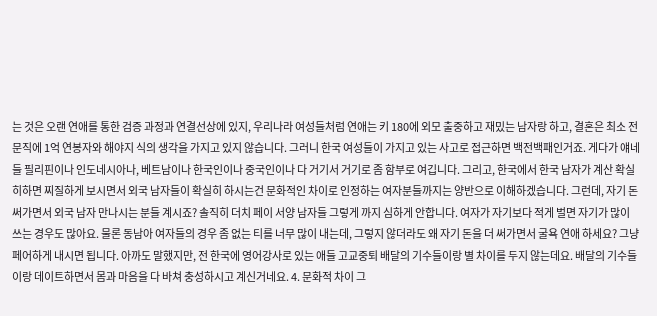는 것은 오랜 연애를 통한 검증 과정과 연결선상에 있지, 우리나라 여성들처럼 연애는 키 180에 외모 출중하고 재밌는 남자랑 하고, 결혼은 최소 전문직에 1억 연봉자와 해야지 식의 생각을 가지고 있지 않습니다. 그러니 한국 여성들이 가지고 있는 사고로 접근하면 백전백패인거죠. 게다가 얘네들 필리핀이나 인도네시아나, 베트남이나 한국인이나 중국인이나 다 거기서 거기로 좀 함부로 여깁니다. 그리고, 한국에서 한국 남자가 계산 확실히하면 찌질하게 보시면서 외국 남자들이 확실히 하시는건 문화적인 차이로 인정하는 여자분들까지는 양반으로 이해하겠습니다. 그런데, 자기 돈 써가면서 외국 남자 만나시는 분들 계시죠? 솔직히 더치 페이 서양 남자들 그렇게 까지 심하게 안합니다. 여자가 자기보다 적게 벌면 자기가 많이 쓰는 경우도 많아요. 물론 동남아 여자들의 경우 좀 없는 티를 너무 많이 내는데, 그렇지 않더라도 왜 자기 돈을 더 써가면서 굴욕 연애 하세요? 그냥 페어하게 내시면 됩니다. 아까도 말했지만, 전 한국에 영어강사로 있는 애들 고교중퇴 배달의 기수들이랑 별 차이를 두지 않는데요. 배달의 기수들이랑 데이트하면서 몸과 마음을 다 바쳐 충성하시고 계신거네요. 4. 문화적 차이 그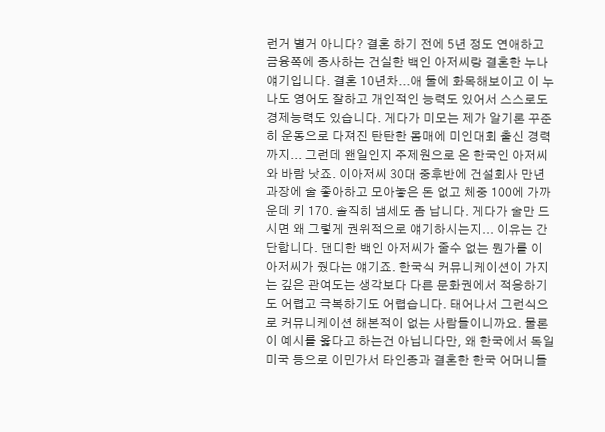런거 별거 아니다? 결혼 하기 전에 5년 정도 연애하고 금융쪽에 종사하는 건실한 백인 아저씨랑 결혼한 누나 얘기입니다. 결혼 10년차...애 둘에 화목해보이고 이 누나도 영어도 잘하고 개인적인 능력도 있어서 스스로도 경제능력도 있습니다. 게다가 미모는 제가 알기론 꾸준히 운동으로 다져진 탄탄한 몸매에 미인대회 출신 경력까지... 그런데 왠일인지 주제원으로 온 한국인 아저씨와 바람 낫죠. 이아저씨 30대 중후반에 건설회사 만년 과장에 술 좋아하고 모아놓은 돈 없고 체중 100에 가까운데 키 170. 솔직히 냄세도 좀 납니다. 게다가 술만 드시면 왜 그렇게 권위적으로 얘기하시는지... 이유는 간단합니다. 댄디한 백인 아저씨가 줄수 없는 뭔가를 이 아저씨가 줬다는 얘기죠. 한국식 커뮤니케이션이 가지는 깊은 관여도는 생각보다 다른 문화권에서 적응하기도 어렵고 극복하기도 어렵습니다. 태어나서 그런식으로 커뮤니케이션 해본적이 없는 사람들이니까요. 물론 이 예시를 옳다고 하는건 아닙니다만, 왜 한국에서 독일 미국 등으로 이민가서 타인종과 결혼한 한국 어머니들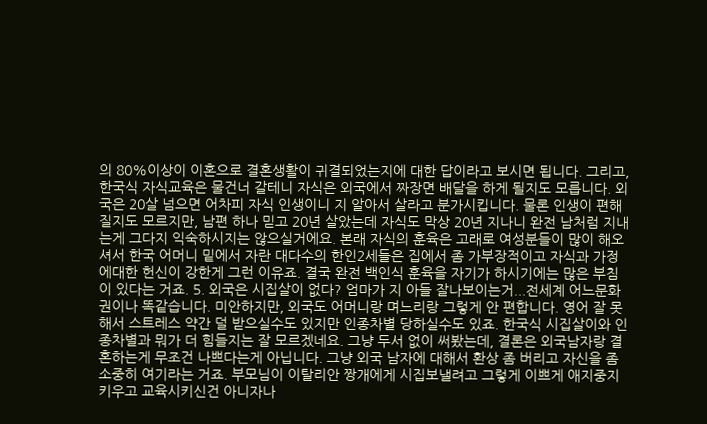의 80%이상이 이혼으로 결혼생활이 귀결되었는지에 대한 답이라고 보시면 됩니다. 그리고, 한국식 자식교육은 물건너 갈테니 자식은 외국에서 짜장면 배달을 하게 될지도 모릅니다. 외국은 20살 넘으면 어차피 자식 인생이니 지 알아서 살라고 분가시킵니다. 물론 인생이 편해질지도 모르지만, 남편 하나 믿고 20년 살았는데 자식도 막상 20년 지나니 완전 남처럼 지내는게 그다지 익숙하시지는 않으실거에요. 본래 자식의 훈육은 고래로 여성분들이 많이 해오셔서 한국 어머니 밑에서 자란 대다수의 한인2세들은 집에서 좀 가부장적이고 자식과 가정에대한 헌신이 강한게 그런 이유죠. 결국 완전 백인식 훈육을 자기가 하시기에는 많은 부침이 있다는 거죠. 5. 외국은 시집살이 없다? 엄마가 지 아들 잘나보이는거...전세계 어느문화권이나 똑같습니다. 미안하지만, 외국도 어머니랑 며느리랑 그렇게 안 편합니다. 영어 잘 못해서 스트레스 약간 덜 받으실수도 있지만 인종차별 당하실수도 있죠. 한국식 시집살이와 인종차별과 뭐가 더 힘들지는 잘 모르겠네요. 그냥 두서 없이 써봤는데, 결론은 외국남자랑 결혼하는게 무조건 나쁘다는게 아닙니다. 그냥 외국 남자에 대해서 환상 좀 버리고 자신을 좀 소중히 여기라는 거죠. 부모님이 이탈리안 짱개에게 시집보낼려고 그렇게 이쁘게 애지중지 키우고 교육시키신건 아니자나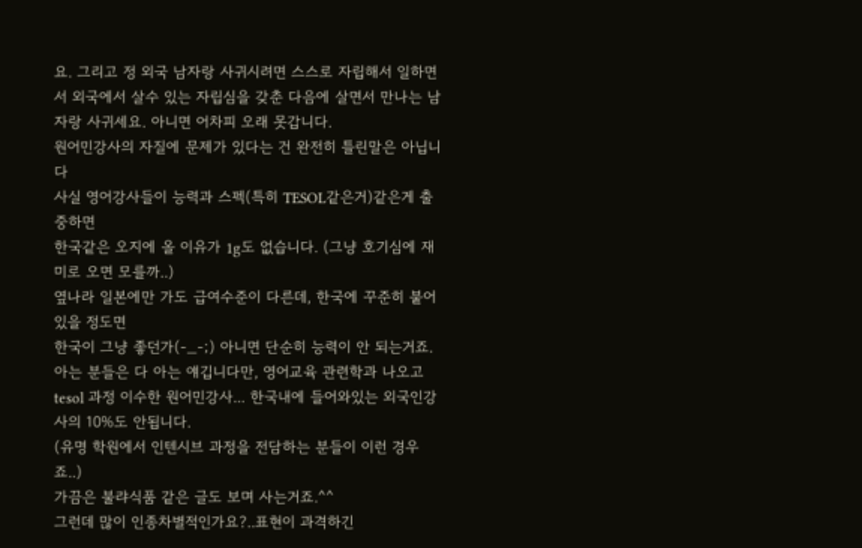요. 그리고 정 외국 남자랑 사귀시려면 스스로 자립해서 일하면서 외국에서 살수 있는 자립심을 갖춘 다음에 살면서 만나는 남자랑 사귀세요. 아니면 어차피 오래 못갑니다.
원어민강사의 자질에 문제가 있다는 건 완전히 틀린말은 아닙니다
사실 영어강사들이 능력과 스펙(특히 TESOL같은거)같은게 출중하면
한국같은 오지에 올 이유가 1g도 없습니다. (그냥 호기심에 재미로 오면 모를까..)
옆나라 일본에만 가도 급여수준이 다른데, 한국에 꾸준히 붙어있을 정도면
한국이 그냥 좋던가(-_-;) 아니면 단순히 능력이 안 되는거죠.
아는 분들은 다 아는 얘깁니다만, 영어교육 관련학과 나오고 tesol 과정 이수한 원어민강사... 한국내에 들어와있는 외국인강사의 10%도 안됩니다.
(유명 학원에서 인텐시브 과정을 전담하는 분들이 이런 경우죠..)
가끔은 불랴식품 같은 글도 보며 사는거죠.^^
그런데 많이 인종차별적인가요?..표현이 과격하긴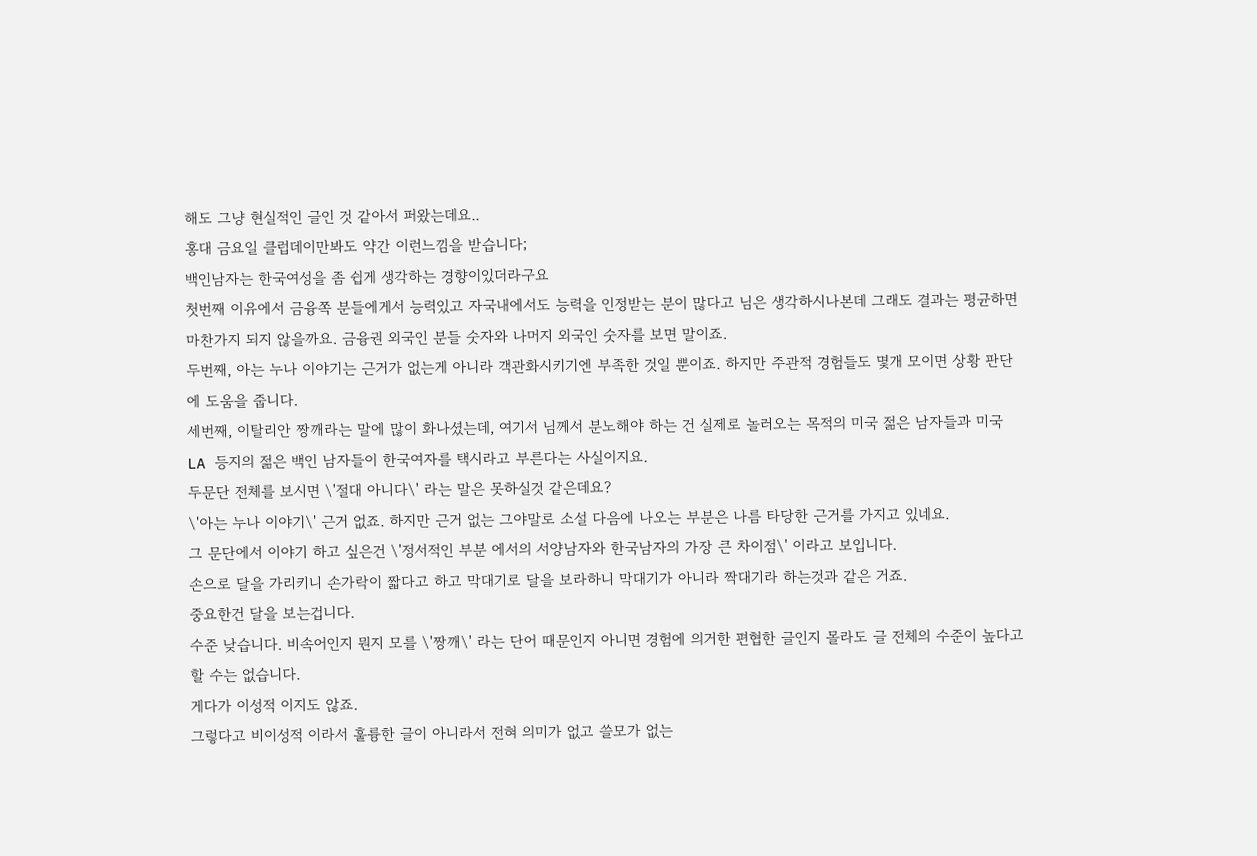해도 그냥 현실적인 글인 것 같아서 퍼왔는데요..
홍대 금요일 클럽데이만봐도 약간 이런느낌을 받습니다;
백인남자는 한국여성을 좀 쉽게 생각하는 경향이있더라구요
첫번째 이유에서 금융쪽 분들에게서 능력있고 자국내에서도 능력을 인정받는 분이 많다고 님은 생각하시나본데 그래도 결과는 평균하면 마찬가지 되지 않을까요. 금융권 외국인 분들 숫자와 나머지 외국인 숫자를 보면 말이죠.
두번째, 아는 누나 이야기는 근거가 없는게 아니라 객관화시키기엔 부족한 것일 뿐이죠. 하지만 주관적 경험들도 몇개 모이면 상황 판단에 도움을 줍니다.
세번째, 이탈리안 짱깨라는 말에 많이 화나셨는데, 여기서 님께서 분노해야 하는 건 실제로 놀러오는 목적의 미국 젊은 남자들과 미국 LA 등지의 젊은 백인 남자들이 한국여자를 택시라고 부른다는 사실이지요.
두문단 전체를 보시면 \'절대 아니다\' 라는 말은 못하실것 같은데요?
\'아는 누나 이야기\' 근거 없죠. 하지만 근거 없는 그야말로 소설 다음에 나오는 부분은 나름 타당한 근거를 가지고 있네요.
그 문단에서 이야기 하고 싶은건 \'정서적인 부분 에서의 서양남자와 한국남자의 가장 큰 차이점\' 이라고 보입니다.
손으로 달을 가리키니 손가락이 짧다고 하고 막대기로 달을 보라하니 막대기가 아니라 짝대기라 하는것과 같은 거죠.
중요한건 달을 보는겁니다.
수준 낮습니다. 비속어인지 뭔지 모를 \'짱깨\' 라는 단어 때문인지 아니면 경험에 의거한 편협한 글인지 몰라도 글 전체의 수준이 높다고 할 수는 없습니다.
게다가 이성적 이지도 않죠.
그렇다고 비이성적 이라서 훌륭한 글이 아니라서 전혀 의미가 없고 쓸모가 없는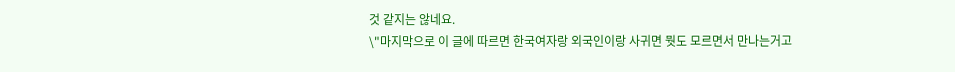것 같지는 않네요.
\"마지막으로 이 글에 따르면 한국여자랑 외국인이랑 사귀면 뭣도 모르면서 만나는거고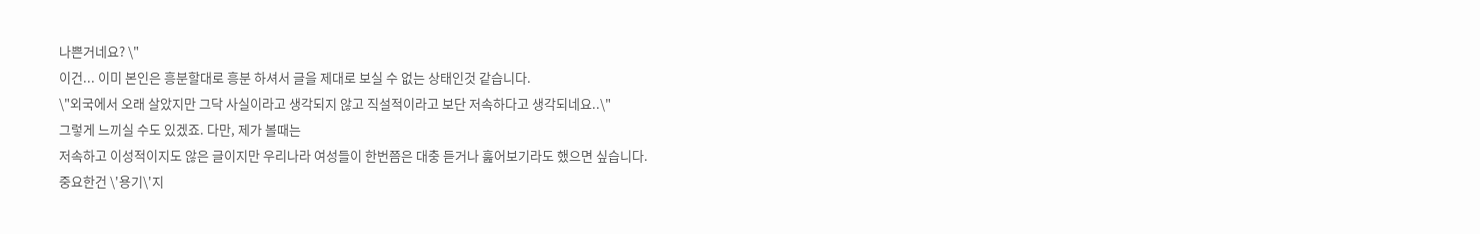나쁜거네요? \"
이건... 이미 본인은 흥분할대로 흥분 하셔서 글을 제대로 보실 수 없는 상태인것 같습니다.
\"외국에서 오래 살았지만 그닥 사실이라고 생각되지 않고 직설적이라고 보단 저속하다고 생각되네요..\"
그렇게 느끼실 수도 있겠죠. 다만, 제가 볼때는
저속하고 이성적이지도 않은 글이지만 우리나라 여성들이 한번쯤은 대충 듣거나 훒어보기라도 했으면 싶습니다.
중요한건 \'용기\'지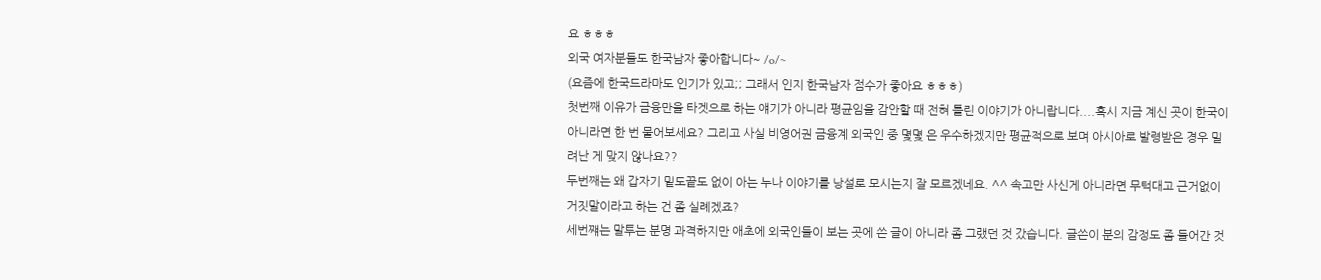요 ㅎㅎㅎ
외국 여자분들도 한국남자 좋아합니다~ /o/~
(요즘에 한국드라마도 인기가 있고;; 그래서 인지 한국남자 점수가 좋아요 ㅎㅎㅎ)
첫번째 이유가 금융만을 타겟으로 하는 얘기가 아니라 평균임을 감안할 때 전혀 틀린 이야기가 아니랍니다....혹시 지금 계신 곳이 한국이 아니라면 한 번 물어보세요? 그리고 사실 비영어권 금융계 외국인 중 몇몇 은 우수하겠지만 평균적으로 보며 아시아로 발령받은 경우 밀려난 게 맞지 않나요??
두번째는 왜 갑자기 밑도끝도 없이 아는 누나 이야기를 낭설로 모시는지 잘 모르겠네요. ^^ 속고만 사신게 아니라면 무턱대고 근거없이 거짓말이라고 하는 건 좀 실례겠죠?
세번쨰는 말투는 분명 과격하지만 애초에 외국인들이 보는 곳에 쓴 글이 아니라 좀 그랬던 것 갔습니다. 글쓴이 분의 감정도 좀 들어간 것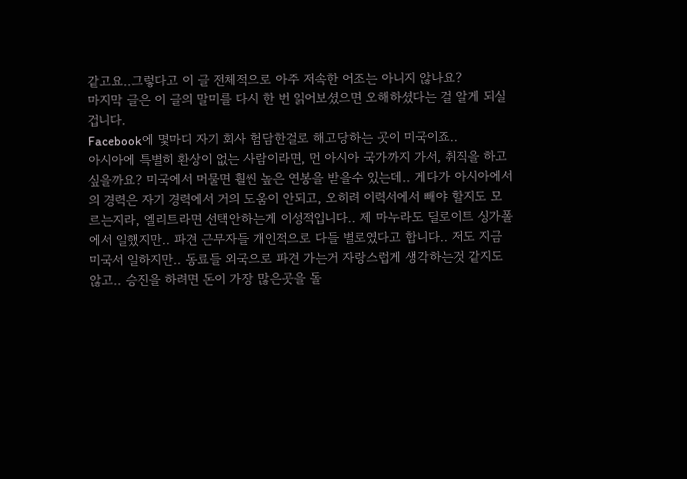같고요..그렇다고 이 글 전체적으로 아주 저속한 어조는 아니지 않나요?
마지막 글은 이 글의 말미를 다시 한 번 읽어보셨으면 오해하셨다는 걸 알게 되실 겁니다.
Facebook에 몇마디 자기 회사 험담한걸로 해고당하는 곳이 미국이죠..
아시아에 특별히 환상이 없는 사람이라면, 먼 아시아 국가까지 가서, 취직을 하고 싶을까요? 미국에서 머물면 훨씬 높은 연봉을 받을수 있는데.. 게다가 아시아에서의 경력은 자기 경력에서 거의 도움이 안되고, 오히려 이력서에서 빼야 할지도 모르는지라, 엘리트라면 선택안하는게 이성적입니다.. 제 마누라도 딜로이트 싱가폴에서 일했지만.. 파견 근무자들 개인적으로 다들 별로였다고 합니다.. 저도 지금 미국서 일하지만.. 동료들 외국으로 파견 가는거 자랑스럽게 생각하는것 같지도 않고.. 승진을 하려면 돈이 가장 많은곳을 돌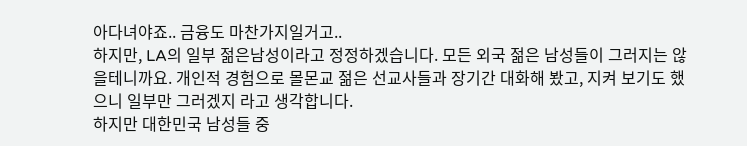아다녀야죠.. 금융도 마찬가지일거고..
하지만, LA의 일부 젊은남성이라고 정정하겠습니다. 모든 외국 젊은 남성들이 그러지는 않을테니까요. 개인적 경험으로 몰몬교 젊은 선교사들과 장기간 대화해 봤고, 지켜 보기도 했으니 일부만 그러겠지 라고 생각합니다.
하지만 대한민국 남성들 중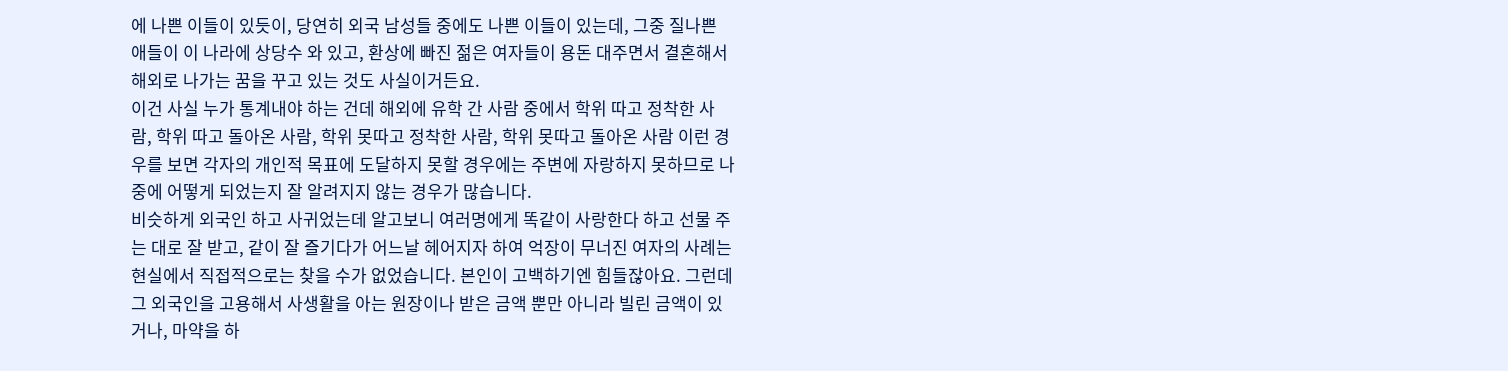에 나쁜 이들이 있듯이, 당연히 외국 남성들 중에도 나쁜 이들이 있는데, 그중 질나쁜 애들이 이 나라에 상당수 와 있고, 환상에 빠진 젊은 여자들이 용돈 대주면서 결혼해서 해외로 나가는 꿈을 꾸고 있는 것도 사실이거든요.
이건 사실 누가 통계내야 하는 건데 해외에 유학 간 사람 중에서 학위 따고 정착한 사람, 학위 따고 돌아온 사람, 학위 못따고 정착한 사람, 학위 못따고 돌아온 사람 이런 경우를 보면 각자의 개인적 목표에 도달하지 못할 경우에는 주변에 자랑하지 못하므로 나중에 어떻게 되었는지 잘 알려지지 않는 경우가 많습니다.
비슷하게 외국인 하고 사귀었는데 알고보니 여러명에게 똑같이 사랑한다 하고 선물 주는 대로 잘 받고, 같이 잘 즐기다가 어느날 헤어지자 하여 억장이 무너진 여자의 사례는 현실에서 직접적으로는 찾을 수가 없었습니다. 본인이 고백하기엔 힘들잖아요. 그런데 그 외국인을 고용해서 사생활을 아는 원장이나 받은 금액 뿐만 아니라 빌린 금액이 있거나, 마약을 하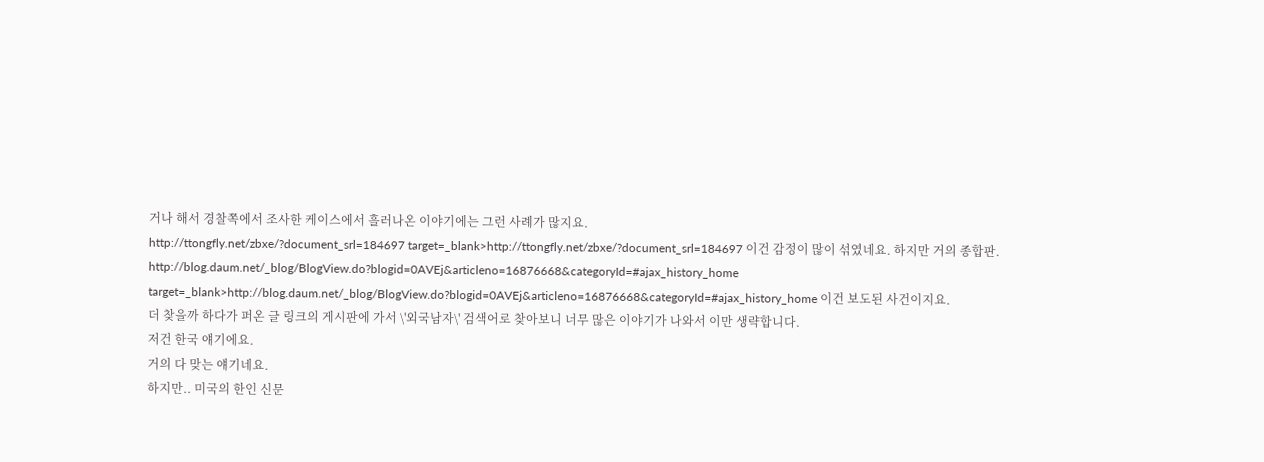거나 해서 경찰쪽에서 조사한 케이스에서 흘러나온 이야기에는 그런 사례가 많지요.
http://ttongfly.net/zbxe/?document_srl=184697 target=_blank>http://ttongfly.net/zbxe/?document_srl=184697 이건 감정이 많이 섞였네요. 하지만 거의 종합판.
http://blog.daum.net/_blog/BlogView.do?blogid=0AVEj&articleno=16876668&categoryId=#ajax_history_home target=_blank>http://blog.daum.net/_blog/BlogView.do?blogid=0AVEj&articleno=16876668&categoryId=#ajax_history_home 이건 보도된 사건이지요.
더 찾을까 하다가 퍼온 글 링크의 게시판에 가서 \'외국남자\' 검색어로 찾아보니 너무 많은 이야기가 나와서 이만 생략합니다.
저건 한국 얘기에요.
거의 다 맞는 얘기네요.
하지만.. 미국의 한인 신문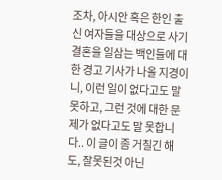조차, 아시안 혹은 한인 출신 여자들을 대상으로 사기 결혼을 일삼는 백인들에 대한 경고 기사가 나올 지경이니, 이런 일이 없다고도 말 못하고, 그런 것에 대한 문제가 없다고도 말 못합니다.. 이 글이 좀 거칠긴 해도, 잘못된것 아닌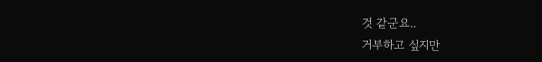것 같군요..
거부하고 싶지만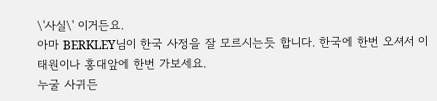\'사실\' 이거든요.
아마 BERKLEY님이 한국 사정을 잘 모르시는듯 합니다. 한국에 한번 오셔서 이태원이나 홍대앞에 한번 가보세요.
누굴 사귀든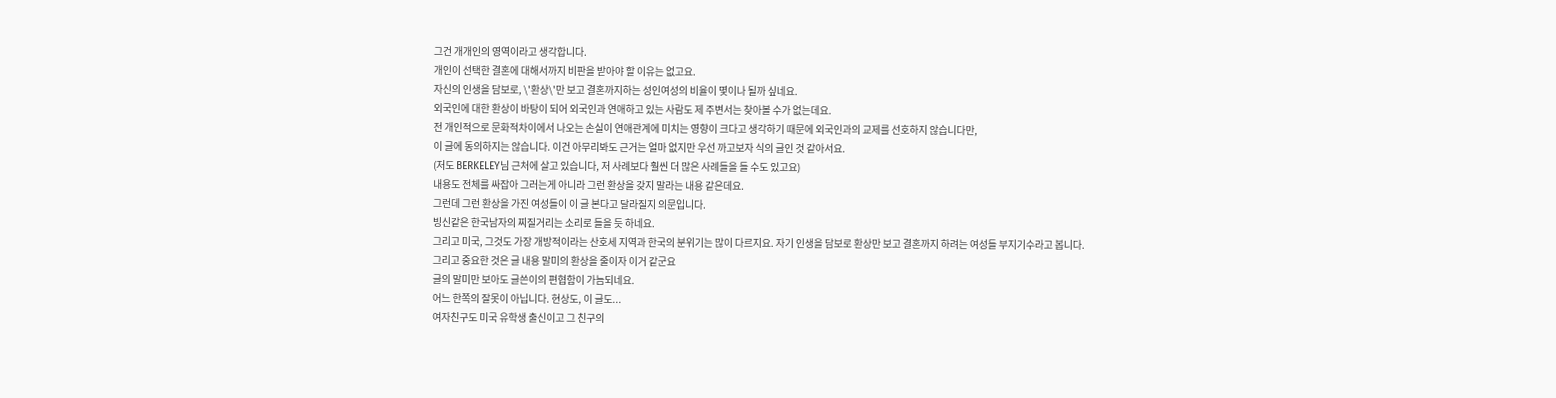그건 개개인의 영역이라고 생각합니다.
개인이 선택한 결혼에 대해서까지 비판을 받아야 할 이유는 없고요.
자신의 인생을 담보로, \'환상\'만 보고 결혼까지하는 성인여성의 비율이 몇이나 될까 싶네요.
외국인에 대한 환상이 바탕이 되어 외국인과 연애하고 있는 사람도 제 주변서는 찾아볼 수가 없는데요.
전 개인적으로 문화적차이에서 나오는 손실이 연애관계에 미치는 영향이 크다고 생각하기 때문에 외국인과의 교제를 선호하지 않습니다만,
이 글에 동의하지는 않습니다. 이건 아무리봐도 근거는 얼마 없지만 우선 까고보자 식의 글인 것 같아서요.
(저도 BERKELEY님 근처에 살고 있습니다, 저 사례보다 훨씬 더 많은 사례들을 들 수도 있고요)
내용도 전체를 싸잡아 그러는게 아니라 그런 환상을 갖지 말라는 내용 같은데요.
그런데 그런 환상을 가진 여성들이 이 글 본다고 달라질지 의문입니다.
빙신같은 한국남자의 찌질거리는 소리로 들을 듯 하네요.
그리고 미국, 그것도 가장 개방적이라는 산호세 지역과 한국의 분위기는 많이 다르지요. 자기 인생을 담보로 환상만 보고 결혼까지 하려는 여성들 부지기수라고 봅니다.
그리고 중요한 것은 글 내용 말미의 환상을 줄이자 이거 같군요
글의 말미만 보아도 글쓴이의 편협함이 가늠되네요.
어느 한쪽의 잘못이 아닙니다. 현상도, 이 글도...
여자친구도 미국 유학생 출신이고 그 친구의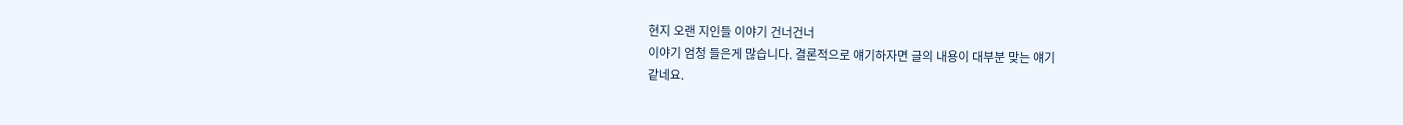현지 오랜 지인들 이야기 건너건너
이야기 엄청 들은게 많습니다. 결론적으로 얘기하자면 글의 내용이 대부분 맞는 얘기
같네요.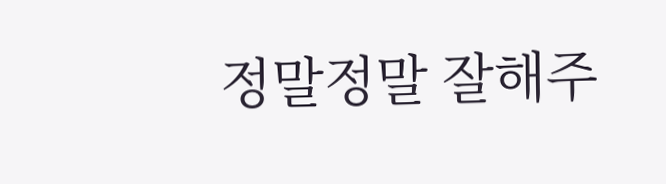정말정말 잘해주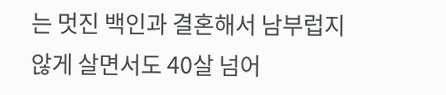는 멋진 백인과 결혼해서 남부럽지 않게 살면서도 40살 넘어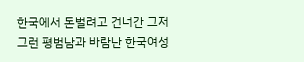한국에서 돈벌려고 건너간 그저그런 평범남과 바람난 한국여성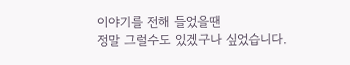이야기를 전해 들었을땐
정말 그럴수도 있겠구나 싶었습니다.